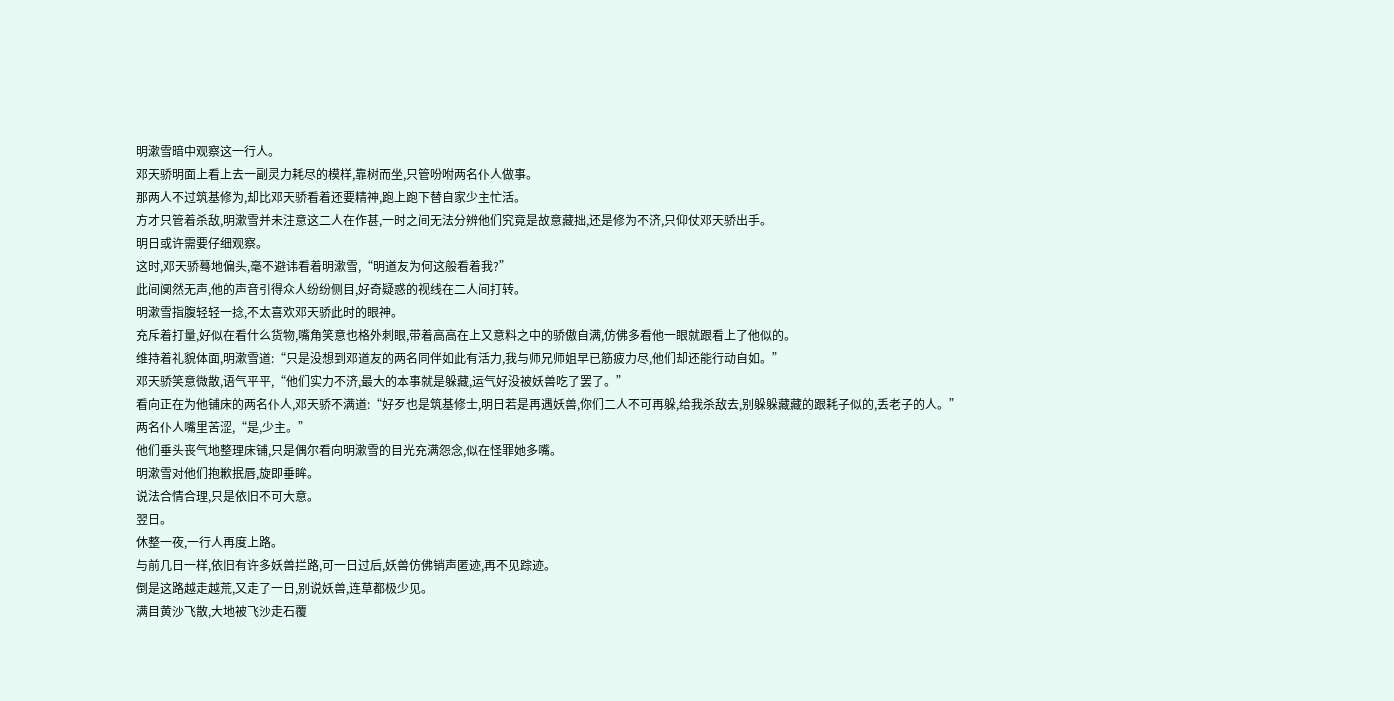明漱雪暗中观察这一行人。
邓天骄明面上看上去一副灵力耗尽的模样,靠树而坐,只管吩咐两名仆人做事。
那两人不过筑基修为,却比邓天骄看着还要精神,跑上跑下替自家少主忙活。
方才只管着杀敌,明漱雪并未注意这二人在作甚,一时之间无法分辨他们究竟是故意藏拙,还是修为不济,只仰仗邓天骄出手。
明日或许需要仔细观察。
这时,邓天骄蓦地偏头,毫不避讳看着明漱雪,“明道友为何这般看着我?”
此间阒然无声,他的声音引得众人纷纷侧目,好奇疑惑的视线在二人间打转。
明漱雪指腹轻轻一捻,不太喜欢邓天骄此时的眼神。
充斥着打量,好似在看什么货物,嘴角笑意也格外刺眼,带着高高在上又意料之中的骄傲自满,仿佛多看他一眼就跟看上了他似的。
维持着礼貌体面,明漱雪道:“只是没想到邓道友的两名同伴如此有活力,我与师兄师姐早已筋疲力尽,他们却还能行动自如。”
邓天骄笑意微散,语气平平,“他们实力不济,最大的本事就是躲藏,运气好没被妖兽吃了罢了。”
看向正在为他铺床的两名仆人,邓天骄不满道:“好歹也是筑基修士,明日若是再遇妖兽,你们二人不可再躲,给我杀敌去,别躲躲藏藏的跟耗子似的,丢老子的人。”
两名仆人嘴里苦涩,“是,少主。”
他们垂头丧气地整理床铺,只是偶尔看向明漱雪的目光充满怨念,似在怪罪她多嘴。
明漱雪对他们抱歉抿唇,旋即垂眸。
说法合情合理,只是依旧不可大意。
翌日。
休整一夜,一行人再度上路。
与前几日一样,依旧有许多妖兽拦路,可一日过后,妖兽仿佛销声匿迹,再不见踪迹。
倒是这路越走越荒,又走了一日,别说妖兽,连草都极少见。
满目黄沙飞散,大地被飞沙走石覆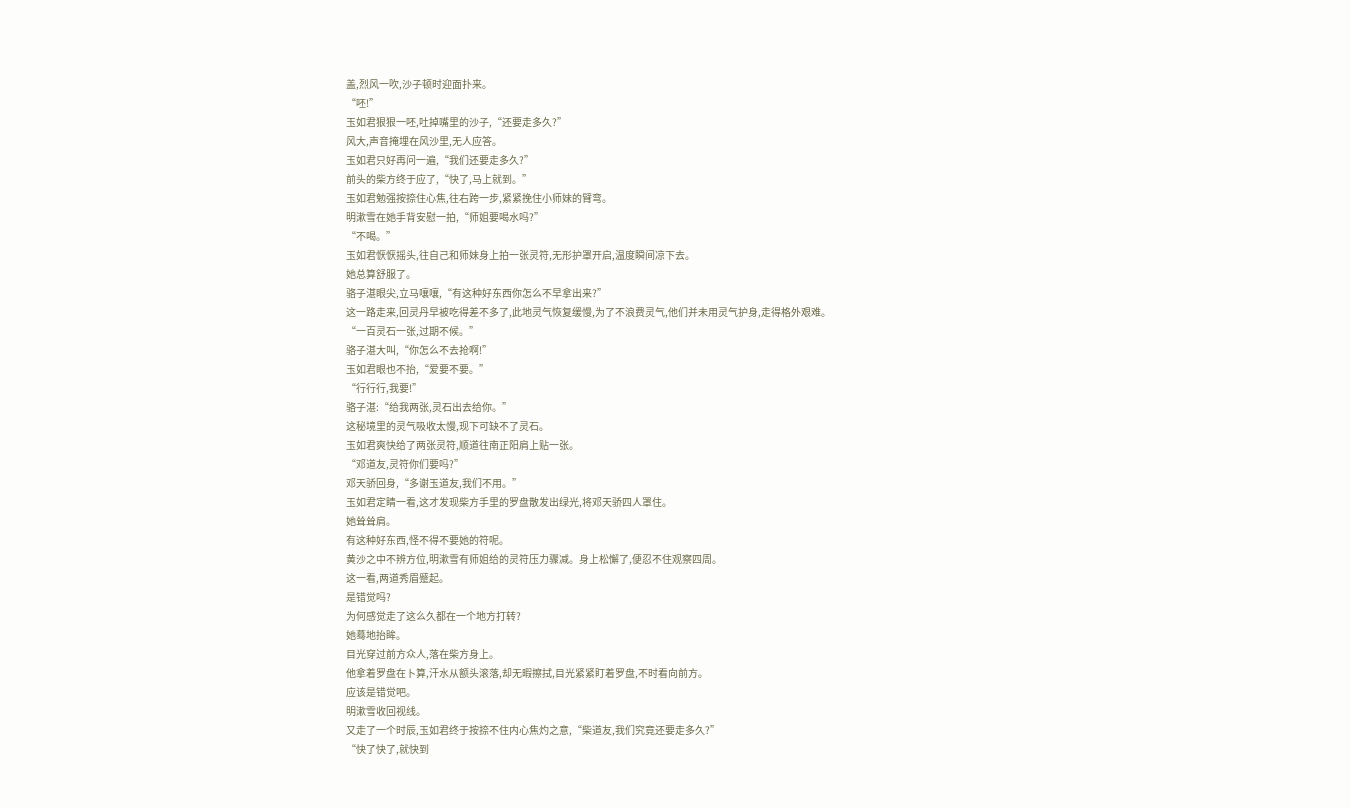盖,烈风一吹,沙子顿时迎面扑来。
“呸!”
玉如君狠狠一呸,吐掉嘴里的沙子,“还要走多久?”
风大,声音掩埋在风沙里,无人应答。
玉如君只好再问一遍,“我们还要走多久?”
前头的柴方终于应了,“快了,马上就到。”
玉如君勉强按捺住心焦,往右跨一步,紧紧挽住小师妹的臂弯。
明漱雪在她手背安慰一拍,“师姐要喝水吗?”
“不喝。”
玉如君恹恹摇头,往自己和师妹身上拍一张灵符,无形护罩开启,温度瞬间凉下去。
她总算舒服了。
骆子湛眼尖,立马嚷嚷,“有这种好东西你怎么不早拿出来?”
这一路走来,回灵丹早被吃得差不多了,此地灵气恢复缓慢,为了不浪费灵气,他们并未用灵气护身,走得格外艰难。
“一百灵石一张,过期不候。”
骆子湛大叫,“你怎么不去抢啊!”
玉如君眼也不抬,“爱要不要。”
“行行行,我要!”
骆子湛:“给我两张,灵石出去给你。”
这秘境里的灵气吸收太慢,现下可缺不了灵石。
玉如君爽快给了两张灵符,顺道往南正阳肩上贴一张。
“邓道友,灵符你们要吗?”
邓天骄回身,“多谢玉道友,我们不用。”
玉如君定睛一看,这才发现柴方手里的罗盘散发出绿光,将邓天骄四人罩住。
她耸耸肩。
有这种好东西,怪不得不要她的符呢。
黄沙之中不辨方位,明漱雪有师姐给的灵符压力骤减。身上松懈了,便忍不住观察四周。
这一看,两道秀眉蹙起。
是错觉吗?
为何感觉走了这么久都在一个地方打转?
她蓦地抬眸。
目光穿过前方众人,落在柴方身上。
他拿着罗盘在卜算,汗水从额头滚落,却无暇擦拭,目光紧紧盯着罗盘,不时看向前方。
应该是错觉吧。
明漱雪收回视线。
又走了一个时辰,玉如君终于按捺不住内心焦灼之意,“柴道友,我们究竟还要走多久?”
“快了快了,就快到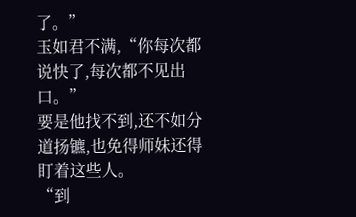了。”
玉如君不满,“你每次都说快了,每次都不见出口。”
要是他找不到,还不如分道扬镳,也免得师妹还得盯着这些人。
“到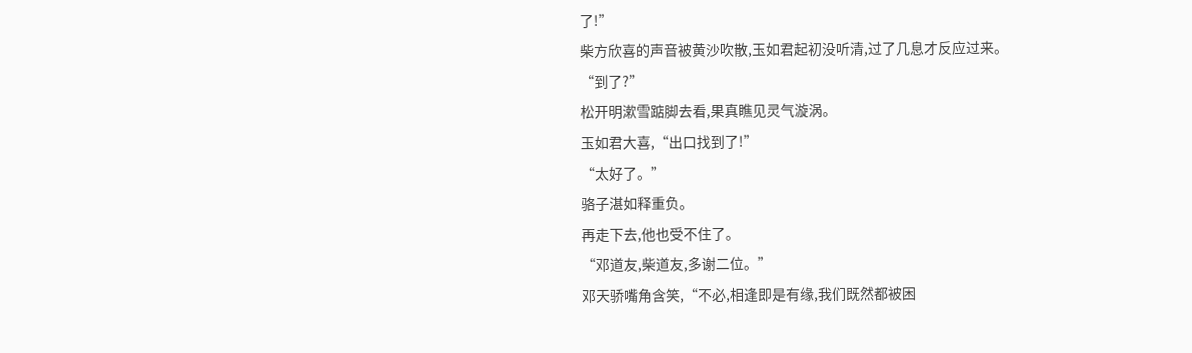了!”
柴方欣喜的声音被黄沙吹散,玉如君起初没听清,过了几息才反应过来。
“到了?”
松开明漱雪踮脚去看,果真瞧见灵气漩涡。
玉如君大喜,“出口找到了!”
“太好了。”
骆子湛如释重负。
再走下去,他也受不住了。
“邓道友,柴道友,多谢二位。”
邓天骄嘴角含笑,“不必,相逢即是有缘,我们既然都被困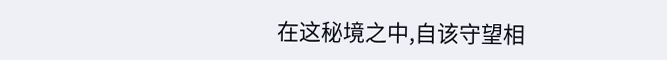在这秘境之中,自该守望相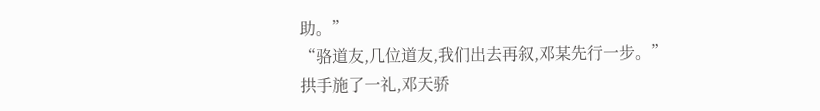助。”
“骆道友,几位道友,我们出去再叙,邓某先行一步。”
拱手施了一礼,邓天骄